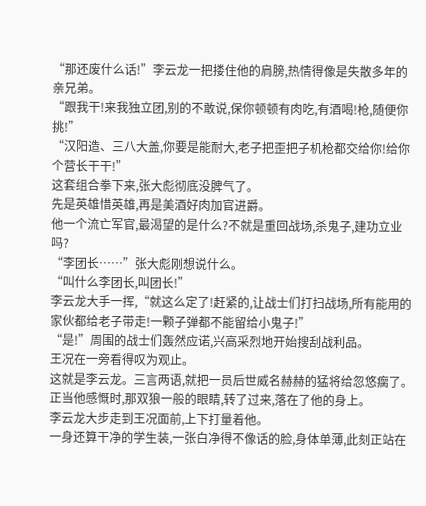“那还废什么话!”李云龙一把搂住他的肩膀,热情得像是失散多年的亲兄弟。
“跟我干!来我独立团,别的不敢说,保你顿顿有肉吃,有酒喝!枪,随便你挑!”
“汉阳造、三八大盖,你要是能耐大,老子把歪把子机枪都交给你!给你个营长干干!”
这套组合拳下来,张大彪彻底没脾气了。
先是英雄惜英雄,再是美酒好肉加官进爵。
他一个流亡军官,最渴望的是什么?不就是重回战场,杀鬼子,建功立业吗?
“李团长……”张大彪刚想说什么。
“叫什么李团长,叫团长!”
李云龙大手一挥,“就这么定了!赶紧的,让战士们打扫战场,所有能用的家伙都给老子带走!一颗子弹都不能留给小鬼子!”
“是!”周围的战士们轰然应诺,兴高采烈地开始搜刮战利品。
王况在一旁看得叹为观止。
这就是李云龙。三言两语,就把一员后世威名赫赫的猛将给忽悠瘸了。
正当他感慨时,那双狼一般的眼睛,转了过来,落在了他的身上。
李云龙大步走到王况面前,上下打量着他。
一身还算干净的学生装,一张白净得不像话的脸,身体单薄,此刻正站在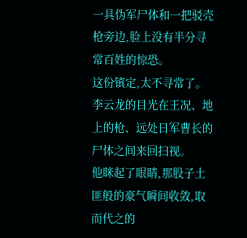一具伪军尸体和一把驳壳枪旁边,脸上没有半分寻常百姓的惊恐。
这份镇定,太不寻常了。
李云龙的目光在王况、地上的枪、远处日军曹长的尸体之间来回扫视。
他眯起了眼睛,那股子土匪般的豪气瞬间收敛,取而代之的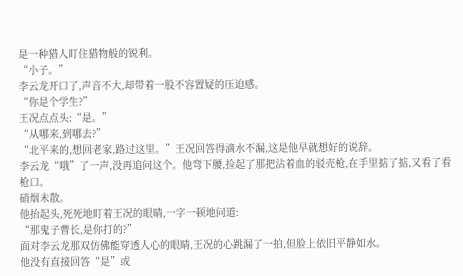是一种猎人盯住猎物般的锐利。
“小子。”
李云龙开口了,声音不大,却带着一股不容置疑的压迫感。
“你是个学生?”
王况点点头:“是。”
“从哪来,到哪去?”
“北平来的,想回老家,路过这里。”王况回答得滴水不漏,这是他早就想好的说辞。
李云龙“哦”了一声,没再追问这个。他弯下腰,捡起了那把沾着血的驳壳枪,在手里掂了掂,又看了看枪口。
硝烟未散。
他抬起头,死死地盯着王况的眼睛,一字一顿地问道:
“那鬼子曹长,是你打的?”
面对李云龙那双仿佛能穿透人心的眼睛,王况的心跳漏了一拍,但脸上依旧平静如水。
他没有直接回答“是”或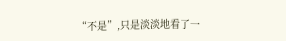“不是”,只是淡淡地看了一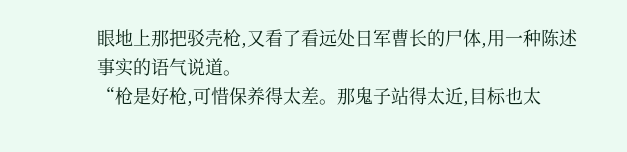眼地上那把驳壳枪,又看了看远处日军曹长的尸体,用一种陈述事实的语气说道。
“枪是好枪,可惜保养得太差。那鬼子站得太近,目标也太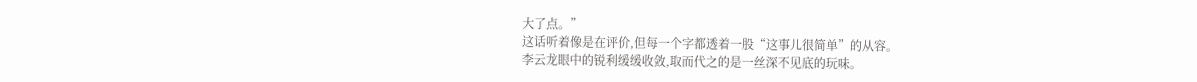大了点。”
这话听着像是在评价,但每一个字都透着一股“这事儿很简单”的从容。
李云龙眼中的锐利缓缓收敛,取而代之的是一丝深不见底的玩味。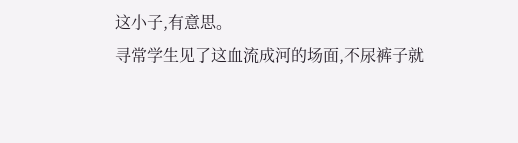这小子,有意思。
寻常学生见了这血流成河的场面,不尿裤子就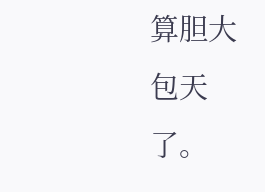算胆大包天了。